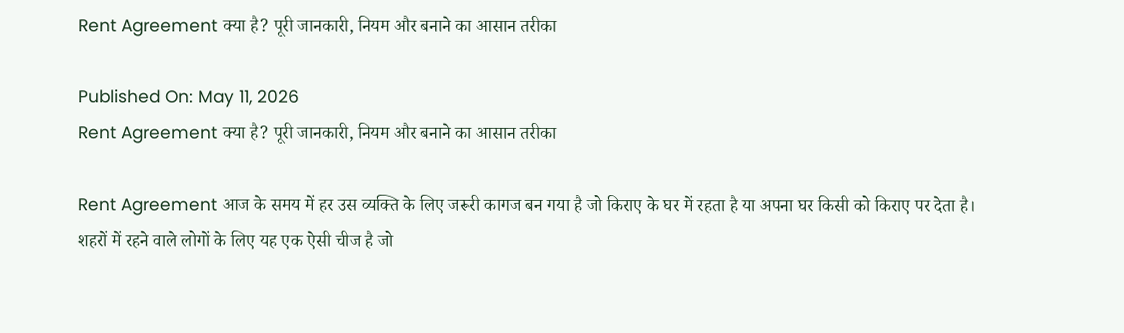Rent Agreement क्या है? पूरी जानकारी, नियम और बनाने का आसान तरीका

Published On: May 11, 2026
Rent Agreement क्या है? पूरी जानकारी, नियम और बनाने का आसान तरीका

Rent Agreement आज के समय में हर उस व्यक्ति के लिए जरूरी कागज बन गया है जो किराए के घर में रहता है या अपना घर किसी को किराए पर देता है। शहरों में रहने वाले लोगों के लिए यह एक ऐसी चीज है जो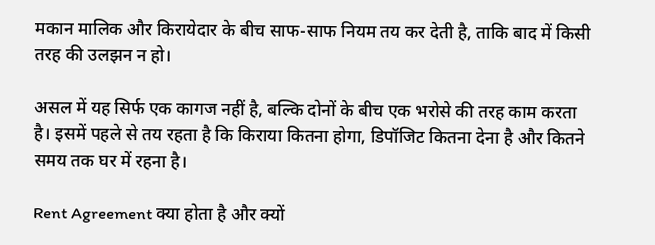मकान मालिक और किरायेदार के बीच साफ-साफ नियम तय कर देती है, ताकि बाद में किसी तरह की उलझन न हो।

असल में यह सिर्फ एक कागज नहीं है, बल्कि दोनों के बीच एक भरोसे की तरह काम करता है। इसमें पहले से तय रहता है कि किराया कितना होगा, डिपॉजिट कितना देना है और कितने समय तक घर में रहना है।

Rent Agreement क्या होता है और क्यों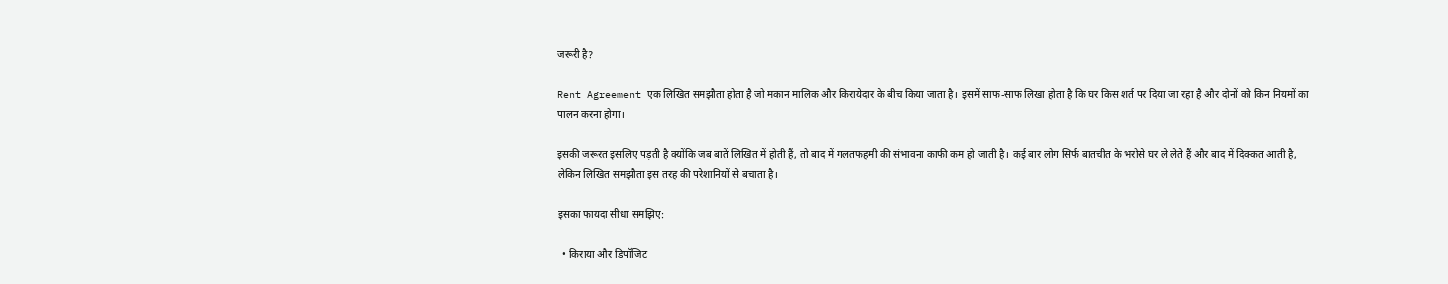जरूरी है?

Rent Agreement एक लिखित समझौता होता है जो मकान मालिक और किरायेदार के बीच किया जाता है। इसमें साफ-साफ लिखा होता है कि घर किस शर्त पर दिया जा रहा है और दोनों को किन नियमों का पालन करना होगा।

इसकी जरूरत इसलिए पड़ती है क्योंकि जब बातें लिखित में होती हैं, तो बाद में गलतफहमी की संभावना काफी कम हो जाती है। कई बार लोग सिर्फ बातचीत के भरोसे घर ले लेते हैं और बाद में दिक्कत आती है, लेकिन लिखित समझौता इस तरह की परेशानियों से बचाता है।

इसका फायदा सीधा समझिए:

  • किराया और डिपॉजिट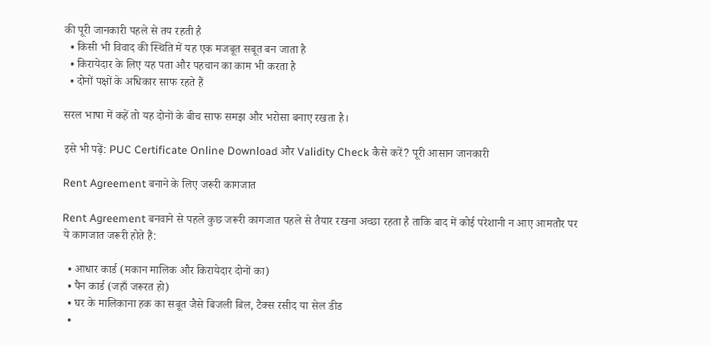की पूरी जानकारी पहले से तय रहती है
  • किसी भी विवाद की स्थिति में यह एक मजबूत सबूत बन जाता है
  • किरायेदार के लिए यह पता और पहचान का काम भी करता है
  • दोनों पक्षों के अधिकार साफ रहते हैं

सरल भाषा में कहें तो यह दोनों के बीच साफ समझ और भरोसा बनाए रखता है।

इसे भी पढ़ें: PUC Certificate Online Download और Validity Check कैसे करें? पूरी आसान जानकारी

Rent Agreement बनाने के लिए जरूरी कागजात

Rent Agreement बनवाने से पहले कुछ जरूरी कागजात पहले से तैयार रखना अच्छा रहता है ताकि बाद में कोई परेशानी न आए आमतौर पर ये कागजात जरूरी होते हैं:

  • आधार कार्ड (मकान मालिक और किरायेदार दोनों का)
  • पैन कार्ड (जहाँ जरूरत हो)
  • घर के मालिकाना हक का सबूत जैसे बिजली बिल, टैक्स रसीद या सेल डीड
  •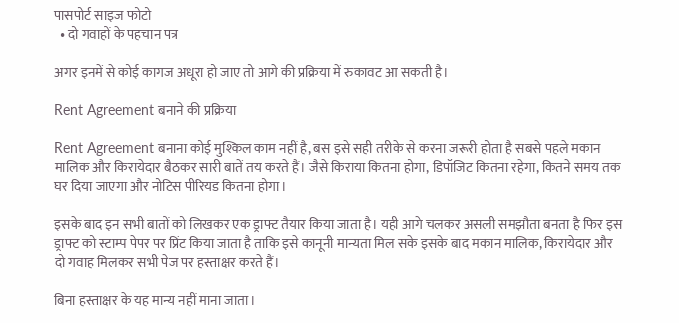पासपोर्ट साइज फोटो
  • दो गवाहों के पहचान पत्र

अगर इनमें से कोई कागज अधूरा हो जाए तो आगे की प्रक्रिया में रुकावट आ सकती है।

Rent Agreement बनाने की प्रक्रिया

Rent Agreement बनाना कोई मुश्किल काम नहीं है, बस इसे सही तरीके से करना जरूरी होता है सबसे पहले मकान मालिक और किरायेदार बैठकर सारी बातें तय करते हैं। जैसे किराया कितना होगा, डिपॉजिट कितना रहेगा, कितने समय तक घर दिया जाएगा और नोटिस पीरियड कितना होगा।

इसके बाद इन सभी बातों को लिखकर एक ड्राफ्ट तैयार किया जाता है। यही आगे चलकर असली समझौता बनता है फिर इस ड्राफ्ट को स्टाम्प पेपर पर प्रिंट किया जाता है ताकि इसे कानूनी मान्यता मिल सके इसके बाद मकान मालिक, किरायेदार और दो गवाह मिलकर सभी पेज पर हस्ताक्षर करते हैं।

बिना हस्ताक्षर के यह मान्य नहीं माना जाता।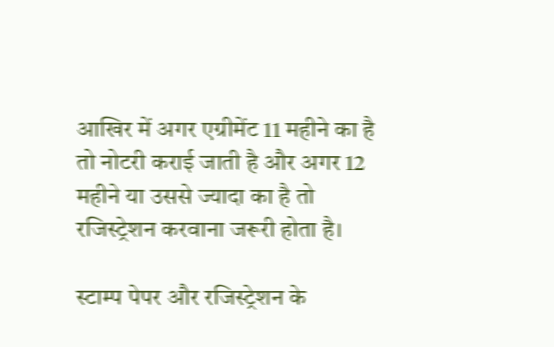आखिर में अगर एग्रीमेंट 11 महीने का है तो नोटरी कराई जाती है और अगर 12 महीने या उससे ज्यादा का है तो रजिस्ट्रेशन करवाना जरूरी होता है।

स्टाम्प पेपर और रजिस्ट्रेशन के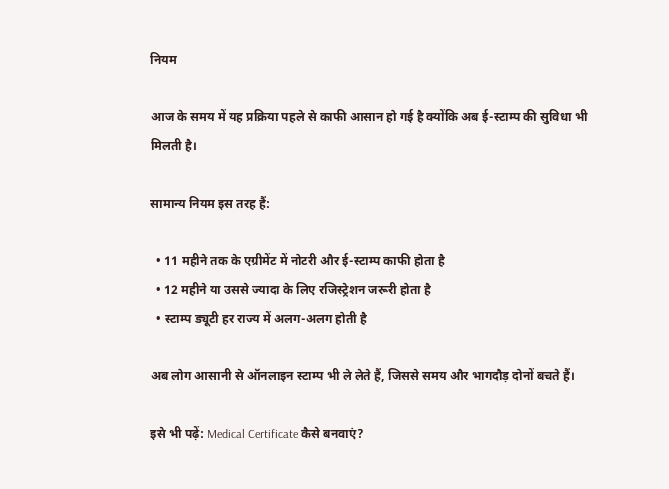नियम

आज के समय में यह प्रक्रिया पहले से काफी आसान हो गई है क्योंकि अब ई-स्टाम्प की सुविधा भी मिलती है।

सामान्य नियम इस तरह हैं:

  • 11 महीने तक के एग्रीमेंट में नोटरी और ई-स्टाम्प काफी होता है
  • 12 महीने या उससे ज्यादा के लिए रजिस्ट्रेशन जरूरी होता है
  • स्टाम्प ड्यूटी हर राज्य में अलग-अलग होती है

अब लोग आसानी से ऑनलाइन स्टाम्प भी ले लेते हैं, जिससे समय और भागदौड़ दोनों बचते हैं।

इसे भी पढ़ें: Medical Certificate कैसे बनवाएं?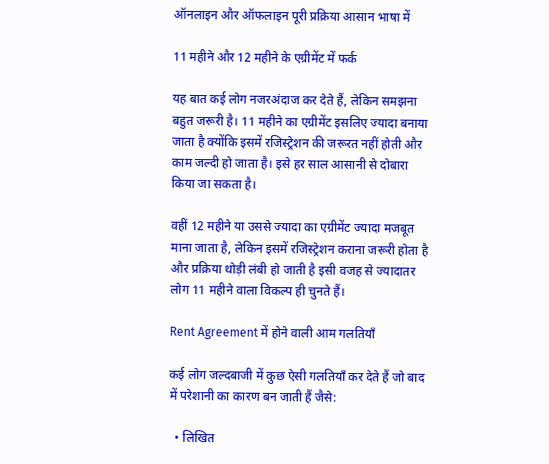ऑनलाइन और ऑफलाइन पूरी प्रक्रिया आसान भाषा में

11 महीने और 12 महीने के एग्रीमेंट में फर्क

यह बात कई लोग नजरअंदाज कर देते हैं, लेकिन समझना बहुत जरूरी है। 11 महीने का एग्रीमेंट इसलिए ज्यादा बनाया जाता है क्योंकि इसमें रजिस्ट्रेशन की जरूरत नहीं होती और काम जल्दी हो जाता है। इसे हर साल आसानी से दोबारा किया जा सकता है।

वहीं 12 महीने या उससे ज्यादा का एग्रीमेंट ज्यादा मजबूत माना जाता है, लेकिन इसमें रजिस्ट्रेशन कराना जरूरी होता है और प्रक्रिया थोड़ी लंबी हो जाती है इसी वजह से ज्यादातर लोग 11 महीने वाला विकल्प ही चुनते हैं।

Rent Agreement में होने वाली आम गलतियाँ

कई लोग जल्दबाजी में कुछ ऐसी गलतियाँ कर देते हैं जो बाद में परेशानी का कारण बन जाती हैं जैसे:

  • लिखित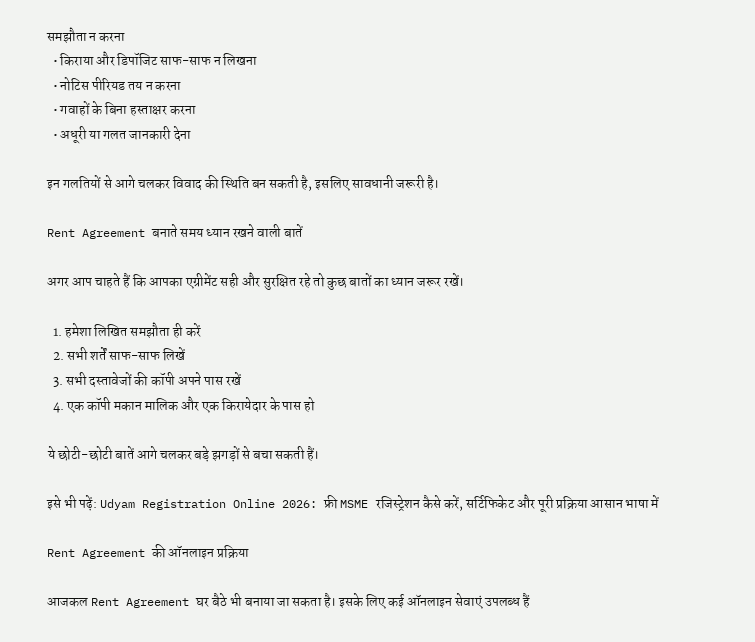समझौता न करना
  • किराया और डिपॉजिट साफ-साफ न लिखना
  • नोटिस पीरियड तय न करना
  • गवाहों के बिना हस्ताक्षर करना
  • अधूरी या गलत जानकारी देना

इन गलतियों से आगे चलकर विवाद की स्थिति बन सकती है, इसलिए सावधानी जरूरी है।

Rent Agreement बनाते समय ध्यान रखने वाली बातें

अगर आप चाहते हैं कि आपका एग्रीमेंट सही और सुरक्षित रहे तो कुछ बातों का ध्यान जरूर रखें।

  1. हमेशा लिखित समझौता ही करें
  2. सभी शर्तें साफ-साफ लिखें
  3. सभी दस्तावेजों की कॉपी अपने पास रखें
  4. एक कॉपी मकान मालिक और एक किरायेदार के पास हो

ये छोटी-छोटी बातें आगे चलकर बड़े झगड़ों से बचा सकती हैं।

इसे भी पढ़ें: Udyam Registration Online 2026: फ्री MSME रजिस्ट्रेशन कैसे करें, सर्टिफिकेट और पूरी प्रक्रिया आसान भाषा में

Rent Agreement की ऑनलाइन प्रक्रिया

आजकल Rent Agreement घर बैठे भी बनाया जा सकता है। इसके लिए कई ऑनलाइन सेवाएं उपलब्ध हैं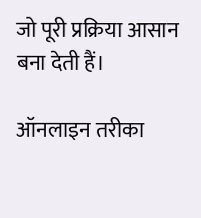जो पूरी प्रक्रिया आसान बना देती हैं।

ऑनलाइन तरीका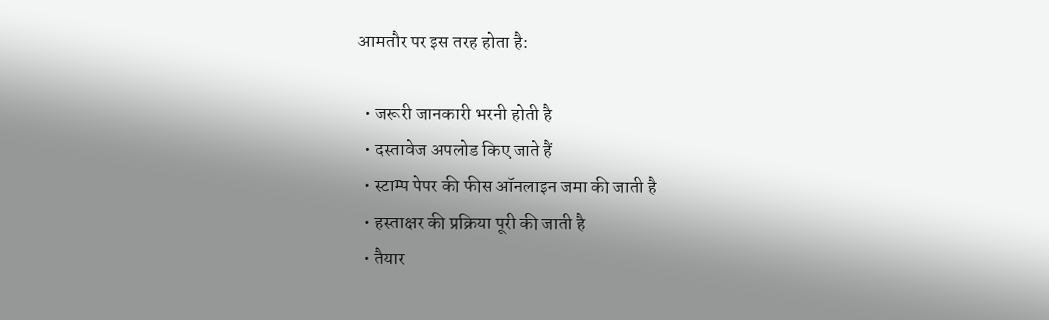आमतौर पर इस तरह होता है:

  • जरूरी जानकारी भरनी होती है
  • दस्तावेज अपलोड किए जाते हैं
  • स्टाम्प पेपर की फीस ऑनलाइन जमा की जाती है
  • हस्ताक्षर की प्रक्रिया पूरी की जाती है
  • तैयार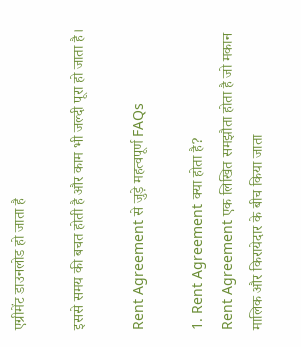एग्रीमेंट डाउनलोड हो जाता है

इससे समय की बचत होती है और काम भी जल्दी पूरा हो जाता है।

Rent Agreement से जुड़े महत्वपूर्ण FAQs

1. Rent Agreement क्या होता है?
Rent Agreement एक लिखित समझौता होता है जो मकान मालिक और किरायेदार के बीच किया जाता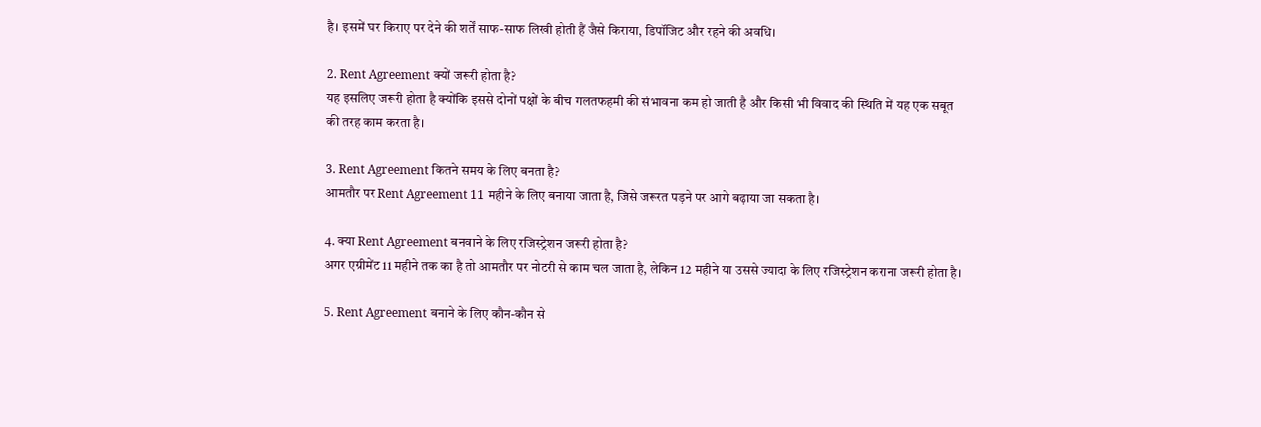है। इसमें घर किराए पर देने की शर्तें साफ-साफ लिखी होती हैं जैसे किराया, डिपॉजिट और रहने की अवधि।

2. Rent Agreement क्यों जरूरी होता है?
यह इसलिए जरूरी होता है क्योंकि इससे दोनों पक्षों के बीच गलतफहमी की संभावना कम हो जाती है और किसी भी विवाद की स्थिति में यह एक सबूत की तरह काम करता है।

3. Rent Agreement कितने समय के लिए बनता है?
आमतौर पर Rent Agreement 11 महीने के लिए बनाया जाता है, जिसे जरूरत पड़ने पर आगे बढ़ाया जा सकता है।

4. क्या Rent Agreement बनवाने के लिए रजिस्ट्रेशन जरूरी होता है?
अगर एग्रीमेंट 11 महीने तक का है तो आमतौर पर नोटरी से काम चल जाता है, लेकिन 12 महीने या उससे ज्यादा के लिए रजिस्ट्रेशन कराना जरूरी होता है।

5. Rent Agreement बनाने के लिए कौन-कौन से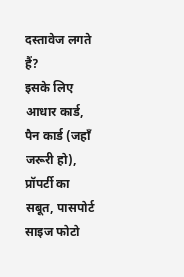दस्तावेज लगते हैं?
इसके लिए आधार कार्ड, पैन कार्ड (जहाँ जरूरी हो), प्रॉपर्टी का सबूत, पासपोर्ट साइज फोटो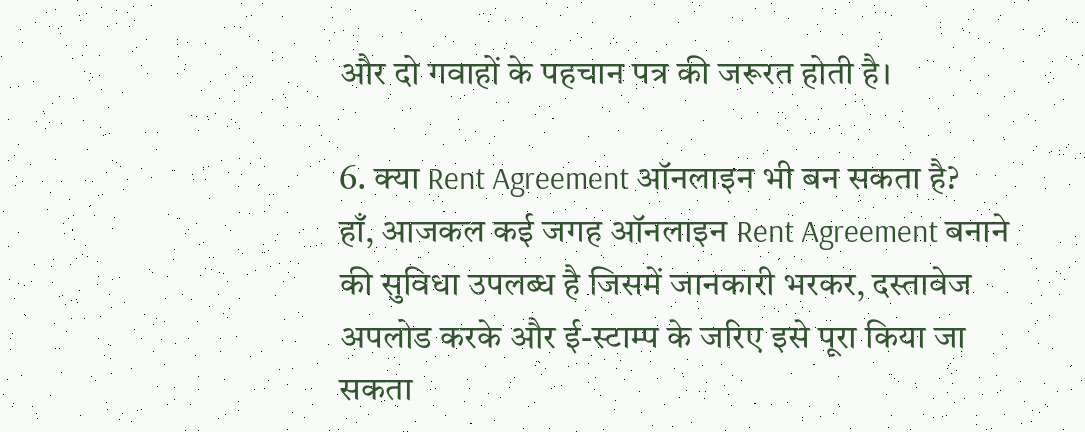और दो गवाहों के पहचान पत्र की जरूरत होती है।

6. क्या Rent Agreement ऑनलाइन भी बन सकता है?
हाँ, आजकल कई जगह ऑनलाइन Rent Agreement बनाने की सुविधा उपलब्ध है जिसमें जानकारी भरकर, दस्तावेज अपलोड करके और ई-स्टाम्प के जरिए इसे पूरा किया जा सकता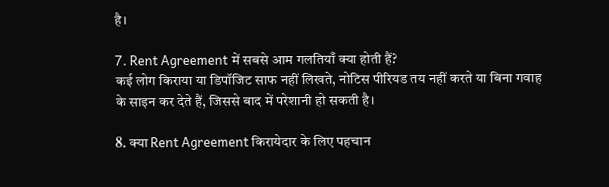है।

7. Rent Agreement में सबसे आम गलतियाँ क्या होती हैं?
कई लोग किराया या डिपॉजिट साफ नहीं लिखते, नोटिस पीरियड तय नहीं करते या बिना गवाह के साइन कर देते हैं, जिससे बाद में परेशानी हो सकती है।

8. क्या Rent Agreement किरायेदार के लिए पहचान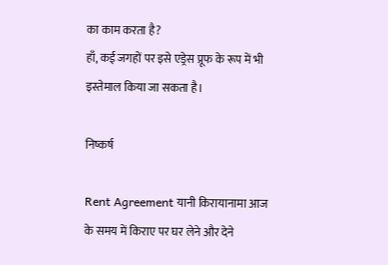का काम करता है?
हाँ, कई जगहों पर इसे एड्रेस प्रूफ के रूप में भी इस्तेमाल किया जा सकता है।

निष्कर्ष

Rent Agreement यानी किरायानामा आज के समय में किराए पर घर लेने और देने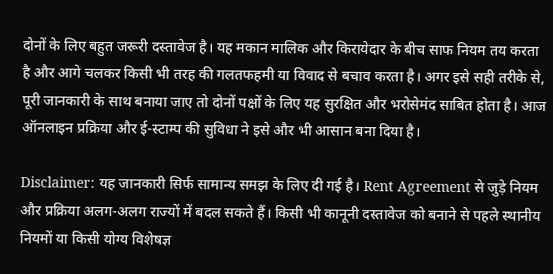दोनों के लिए बहुत जरूरी दस्तावेज है। यह मकान मालिक और किरायेदार के बीच साफ नियम तय करता है और आगे चलकर किसी भी तरह की गलतफहमी या विवाद से बचाव करता है। अगर इसे सही तरीके से, पूरी जानकारी के साथ बनाया जाए तो दोनों पक्षों के लिए यह सुरक्षित और भरोसेमंद साबित होता है। आज ऑनलाइन प्रक्रिया और ई-स्टाम्प की सुविधा ने इसे और भी आसान बना दिया है।

Disclaimer: यह जानकारी सिर्फ सामान्य समझ के लिए दी गई है। Rent Agreement से जुड़े नियम और प्रक्रिया अलग-अलग राज्यों में बदल सकते हैं। किसी भी कानूनी दस्तावेज को बनाने से पहले स्थानीय नियमों या किसी योग्य विशेषज्ञ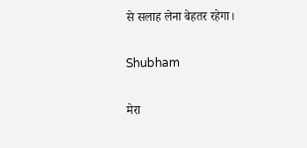से सलाह लेना बेहतर रहेगा।

Shubham

मेरा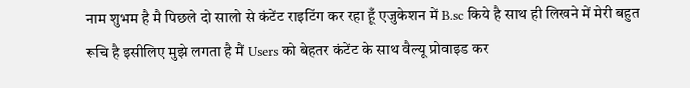नाम शुभम है मै पिछले दो सालो से कंटेंट राइटिंग कर रहा हूँ एजुकेशन में B.sc किये है साथ ही लिखने में मेरी बहुत रूचि है इसीलिए मुझे लगता है मैं Users को बेहतर कंटेंट के साथ वैल्यू प्रोवाइड कर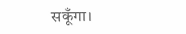सकूँगा।